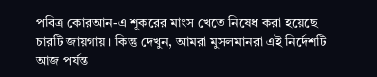পবিত্র কোরআন-এ শূকরের মাংস খেতে নিষেধ করা হয়েছে চারটি জায়গায়। কিন্তু দেখুন, আমরা মুসলমানরা এই নির্দেশটি আজ পর্যন্ত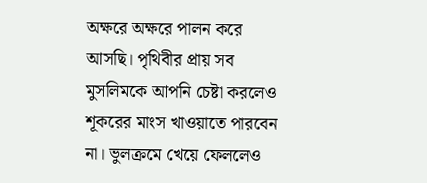অক্ষরে অক্ষরে পালন করে আসছি। পৃথিবীর প্রায় সব মুসলিমকে আপনি চেষ্টা করলেও শূকরের মাংস খাওয়াতে পারবেন না। ভুলক্রমে খেয়ে ফেললেও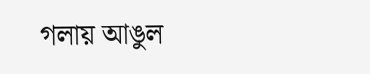গলায় আঙুল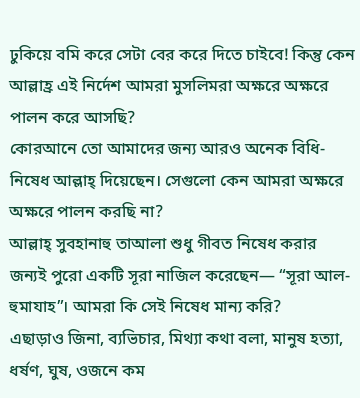ঢুকিয়ে বমি করে সেটা বের করে দিতে চাইবে! কিন্তু কেন আল্লাহ্র এই নির্দেশ আমরা মুসলিমরা অক্ষরে অক্ষরে পালন করে আসছি?
কোরআনে তো আমাদের জন্য আরও অনেক বিধি-নিষেধ আল্লাহ্ দিয়েছেন। সেগুলো কেন আমরা অক্ষরে অক্ষরে পালন করছি না?
আল্লাহ্ সুবহানাহু তাআলা শুধু গীবত নিষেধ করার জন্যই পুরো একটি সূরা নাজিল করেছেন— “সূরা আল-হুমাযাহ”। আমরা কি সেই নিষেধ মান্য করি?
এছাড়াও জিনা, ব্যভিচার, মিথ্যা কথা বলা, মানুষ হত্যা, ধর্ষণ, ঘুষ, ওজনে কম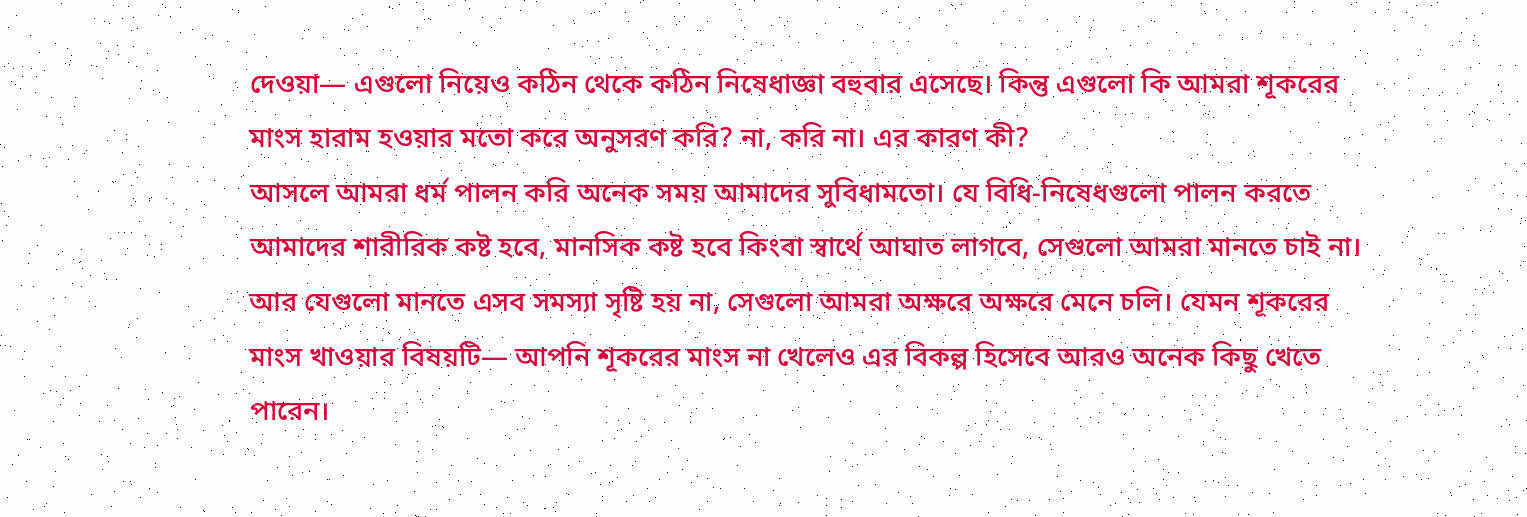দেওয়া— এগুলো নিয়েও কঠিন থেকে কঠিন নিষেধাজ্ঞা বহুবার এসেছে। কিন্তু এগুলো কি আমরা শূকরের মাংস হারাম হওয়ার মতো করে অনুসরণ করি? না, করি না। এর কারণ কী?
আসলে আমরা ধর্ম পালন করি অনেক সময় আমাদের সুবিধামতো। যে বিধি-নিষেধগুলো পালন করতে আমাদের শারীরিক কষ্ট হবে, মানসিক কষ্ট হবে কিংবা স্বার্থে আঘাত লাগবে, সেগুলো আমরা মানতে চাই না। আর যেগুলো মানতে এসব সমস্যা সৃষ্টি হয় না, সেগুলো আমরা অক্ষরে অক্ষরে মেনে চলি। যেমন শূকরের মাংস খাওয়ার বিষয়টি— আপনি শূকরের মাংস না খেলেও এর বিকল্প হিসেবে আরও অনেক কিছু খেতে পারেন।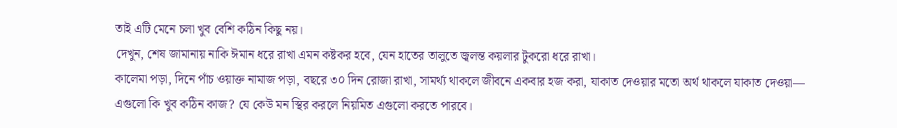তাই এটি মেনে চলা খুব বেশি কঠিন কিছু নয়।
দেখুন, শেষ জামানায় নাকি ঈমান ধরে রাখা এমন কষ্টকর হবে, যেন হাতের তালুতে জ্বলন্ত কয়লার টুকরো ধরে রাখা।
কালেমা পড়া, দিনে পাঁচ ওয়াক্ত নামাজ পড়া, বছরে ৩০ দিন রোজা রাখা, সামর্থ্য থাকলে জীবনে একবার হজ করা, যাকাত দেওয়ার মতো অর্থ থাকলে যাকাত দেওয়া— এগুলো কি খুব কঠিন কাজ? যে কেউ মন স্থির করলে নিয়মিত এগুলো করতে পারবে।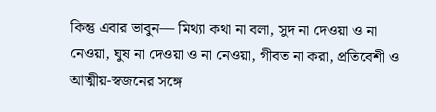কিন্তু এবার ভাবুন— মিথ্যা কথা না বলা, সুদ না দেওয়া ও না নেওয়া, ঘুষ না দেওয়া ও না নেওয়া, গীবত না করা, প্রতিবেশী ও আত্মীয়-স্বজনের সঙ্গে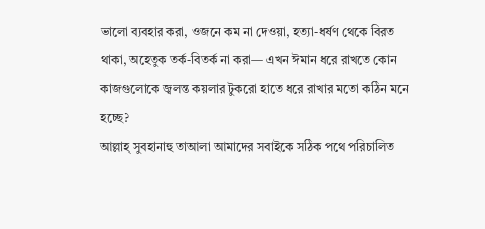ভালো ব্যবহার করা, ওজনে কম না দেওয়া, হত্যা-ধর্ষণ থেকে বিরত থাকা, অহেতুক তর্ক-বিতর্ক না করা— এখন ঈমান ধরে রাখতে কোন কাজগুলোকে জ্বলন্ত কয়লার টুকরো হাতে ধরে রাখার মতো কঠিন মনে হচ্ছে?
আল্লাহ্ সুবহানাহু তাআলা আমাদের সবাইকে সঠিক পথে পরিচালিত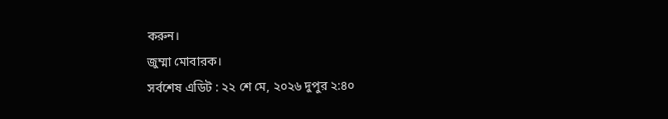করুন।
জুম্মা মোবারক।
সর্বশেষ এডিট : ২২ শে মে, ২০২৬ দুপুর ২:৪০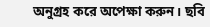অনুগ্রহ করে অপেক্ষা করুন। ছবি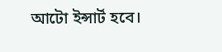আটো ইন্সার্ট হবে।